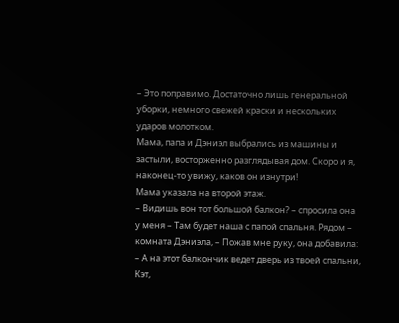– Это поправимо. Достаточно лишь генеральной уборки, немного свежей краски и нескольких ударов молотком.
Мама, папа и Дэниэл выбрались из машины и застыли, восторженно разглядывая дом. Скоро и я, наконец-то увижу, каков он изнутри!
Мама указала на второй этаж.
– Видишь вон тот большой балкон? – спросила она у меня – Там будет наша с папой спальня. Рядом – комната Дэниэла, – Пожав мне руку, она добавила: – А на этот балкончик ведет дверь из твоей спальни, Кэт,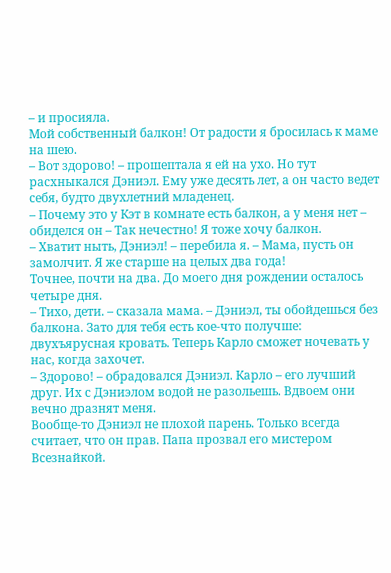– и просияла.
Мой собственный балкон! От радости я бросилась к маме на шею.
– Вот здорово! – прошептала я ей на ухо. Но тут расхныкался Дэниэл. Ему уже десять лет, а он часто ведет себя, будто двухлетний младенец.
– Почему это у Кэт в комнате есть балкон, а у меня нет – обиделся он – Так нечестно! Я тоже хочу балкон.
– Хватит ныть, Дэниэл! – перебила я. – Мама, пусть он замолчит. Я же старше на целых два года!
Точнее, почти на два. До моего дня рождении осталось четыре дня.
– Тихо, дети. – сказала мама. – Дэниэл, ты обойдешься без балкона. Зато для тебя есть кое-что получше: двухъярусная кровать. Теперь Карло сможет ночевать у нас, когда захочет.
– Здорово! – обрадовался Дэниэл. Карло – его лучший друг. Их с Дэниэлом водой не разольешь. Вдвоем они вечно дразнят меня.
Вообще-то Дэниэл не плохой парень. Только всегда считает, что он прав. Папа прозвал его мистером Всезнайкой.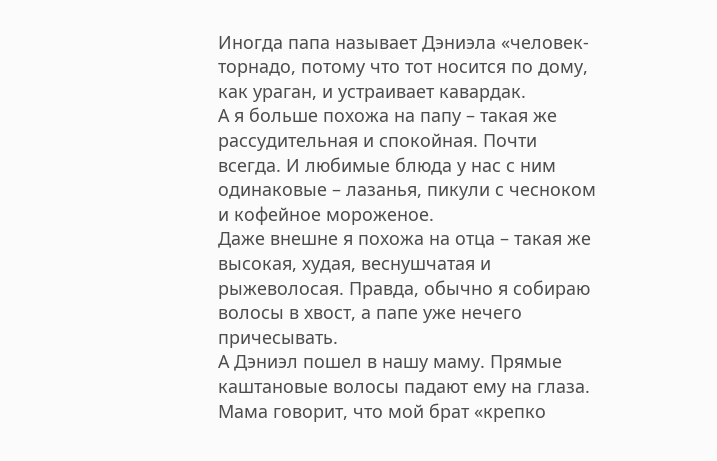Иногда папа называет Дэниэла «человек-торнадо, потому что тот носится по дому, как ураган, и устраивает кавардак.
А я больше похожа на папу – такая же рассудительная и спокойная. Почти всегда. И любимые блюда у нас с ним одинаковые – лазанья, пикули с чесноком и кофейное мороженое.
Даже внешне я похожа на отца – такая же высокая, худая, веснушчатая и рыжеволосая. Правда, обычно я собираю волосы в хвост, а папе уже нечего причесывать.
А Дэниэл пошел в нашу маму. Прямые каштановые волосы падают ему на глаза. Мама говорит, что мой брат «крепко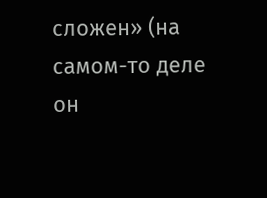сложен» (на самом-то деле он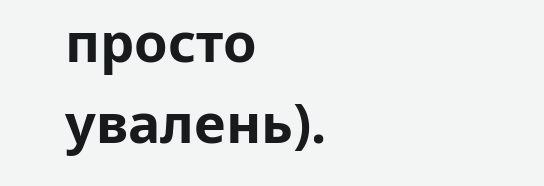просто увалень).